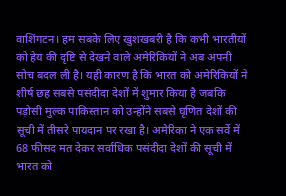वाशिंगटन। हम सबके लिए खुशखबरी है कि कभी भारतीयों को हेय की दृष्टि से देखने वाले अमेरिकियों ने अब अपनी सोच बदल ली है। यही कारण है कि भारत को अमेरिकियों ने शीर्ष छह सबसे पसंदीदा देशों में शुमार किया है जबकि पड़ोसी मुल्क पाकिस्तान को उन्होंने सबसे घृणित देशों की सूची में तीसरे पायदान पर रखा है। अमेरिका ने एक सर्वे में 68 फीसद मत देकर सर्वाधिक पसंदीदा देशों की सूची में भारत को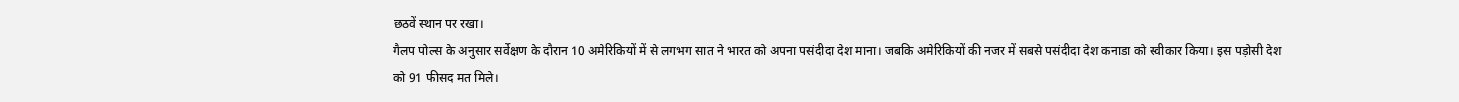छठवें स्थान पर रखा।
गैलप पोल्स के अनुसार सर्वेक्षण के दौरान 10 अमेरिकियों में से लगभग सात ने भारत को अपना पसंदीदा देश माना। जबकि अमेरिकियों की नजर में सबसे पसंदीदा देश कनाडा को स्वीकार किया। इस पड़ोसी देश को 91 फीसद मत मिले।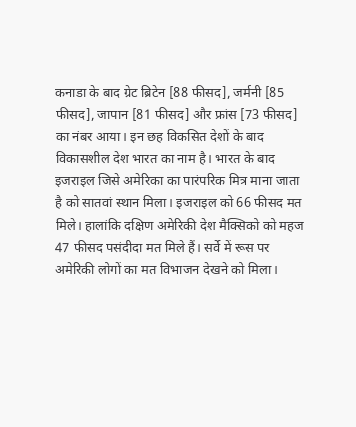कनाडा के बाद ग्रेट ब्रिटेन [88 फीसद], जर्मनी [85 फीसद], जापान [81 फीसद] और फ्रांस [73 फीसद] का नंबर आया। इन छह विकसित देशों के बाद विकासशील देश भारत का नाम है। भारत के बाद इजराइल जिसे अमेरिका का पारंपरिक मित्र माना जाता है को सातवां स्थान मिला। इजराइल को 66 फीसद मत मिले। हालांकि दक्षिण अमेरिकी देश मैक्सिको को महज 47 फीसद पसंदीदा मत मिले हैं। सर्वे में रूस पर अमेरिकी लोगों का मत विभाजन देखने को मिला।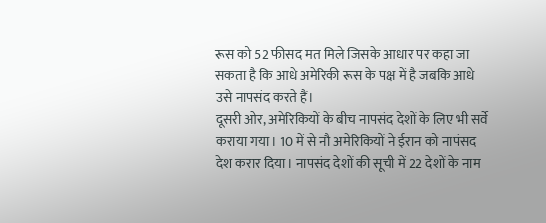रूस को 52 फीसद मत मिले जिसके आधार पर कहा जा सकता है कि आधे अमेरिकी रूस के पक्ष में है जबकि आधे उसे नापसंद करते हैं।
दूसरी ओर, अमेरिकियों के बीच नापसंद देशों के लिए भी सर्वे कराया गया। 10 में से नौ अमेरिकियों ने ईरान को नापंसद देश करार दिया। नापसंद देशों की सूची में 22 देशों के नाम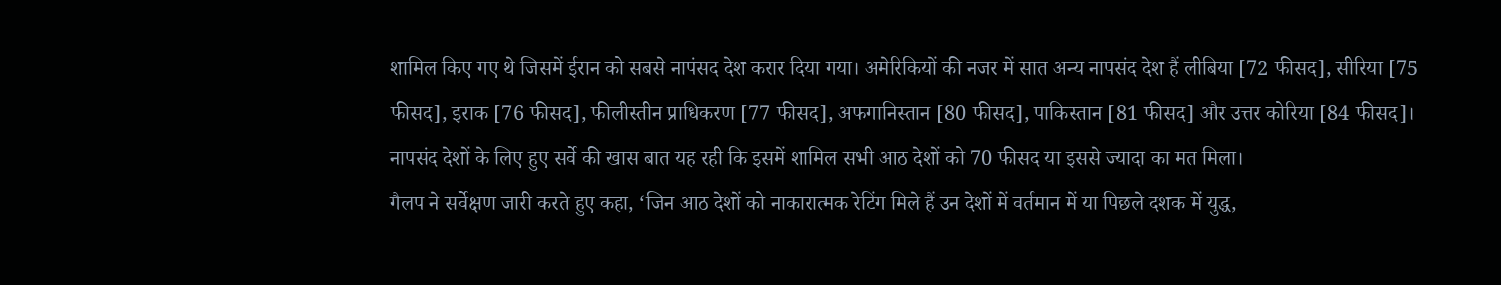शामिल किए गए थे जिसमें ईरान को सबसे नापंसद देश करार दिया गया। अमेरिकियों की नजर में सात अन्य नापसंद देश हैं लीबिया [72 फीसद], सीरिया [75 फीसद], इराक [76 फीसद], फीलीस्तीन प्राधिकरण [77 फीसद], अफगानिस्तान [80 फीसद], पाकिस्तान [81 फीसद] और उत्तर कोरिया [84 फीसद]। नापसंद देशों के लिए हुए सर्वे की खास बात यह रही कि इसमें शामिल सभी आठ देशों को 70 फीसद या इससे ज्यादा का मत मिला।
गैलप ने सर्वेक्षण जारी करते हुए कहा, ‘जिन आठ देशों को नाकारात्मक रेटिंग मिले हैं उन देशों में वर्तमान में या पिछले दशक में युद्ध,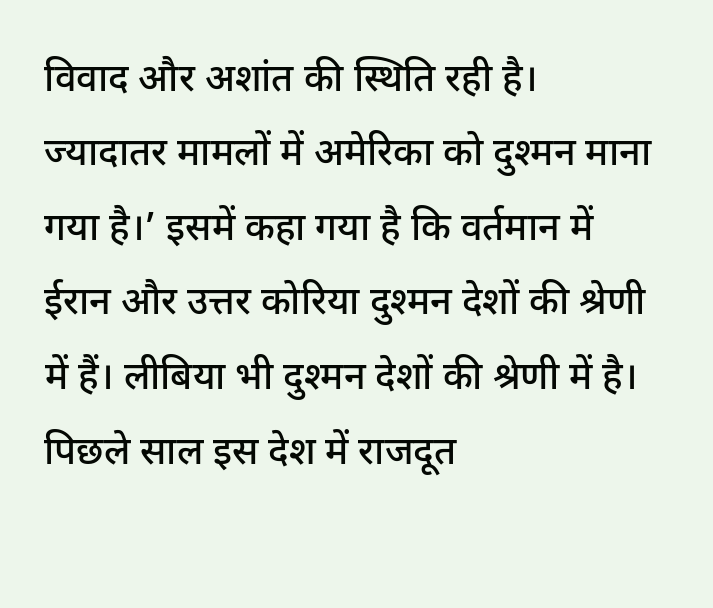विवाद और अशांत की स्थिति रही है। ज्यादातर मामलों में अमेरिका को दुश्मन माना गया है।’ इसमें कहा गया है कि वर्तमान में ईरान और उत्तर कोरिया दुश्मन देशों की श्रेणी में हैं। लीबिया भी दुश्मन देशों की श्रेणी में है। पिछले साल इस देश में राजदूत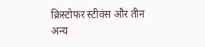क्रिस्टोफर स्टीवंस और तीन अन्य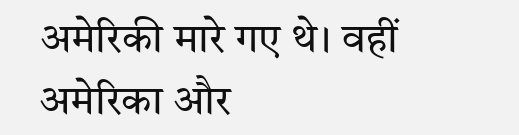अमेरिकी मारे गए थे। वहीं अमेरिका और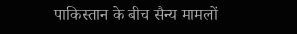पाकिस्तान के बीच सैन्य मामलों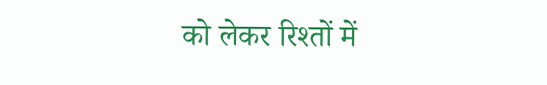को लेकर रिश्तों में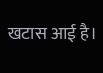खटास आई है।